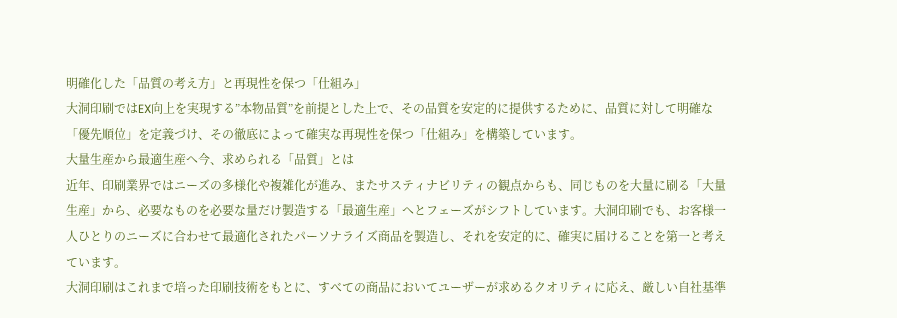明確化した「品質の考え方」と再現性を保つ「仕組み」
大洞印刷ではEX向上を実現する”本物品質”を前提とした上で、その品質を安定的に提供するために、品質に対して明確な「優先順位」を定義づけ、その徹底によって確実な再現性を保つ「仕組み」を構築しています。
大量生産から最適生産へ今、求められる「品質」とは
近年、印刷業界ではニーズの多様化や複雑化が進み、またサスティナビリティの観点からも、同じものを大量に刷る「大量生産」から、必要なものを必要な量だけ製造する「最適生産」へとフェーズがシフトしています。大洞印刷でも、お客様一人ひとりのニーズに合わせて最適化されたパーソナライズ商品を製造し、それを安定的に、確実に届けることを第一と考えています。
大洞印刷はこれまで培った印刷技術をもとに、すべての商品においてユーザーが求めるクオリティに応え、厳しい自社基準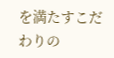を満たすこだわりの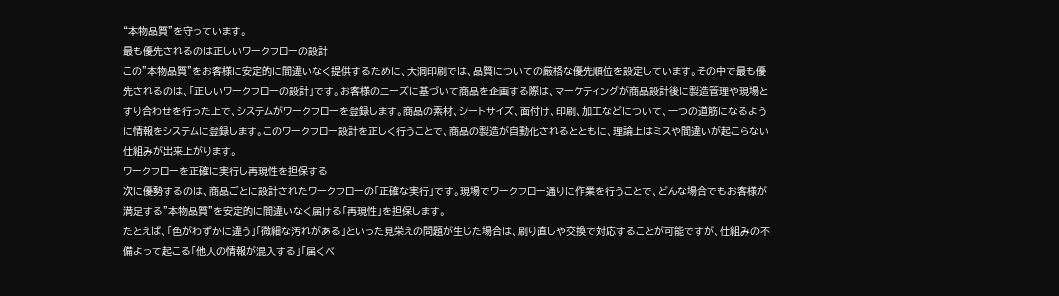“本物品質”を守っています。
最も優先されるのは正しいワークフローの設計
この”本物品質”をお客様に安定的に間違いなく提供するために、大洞印刷では、品質についての厳格な優先順位を設定しています。その中で最も優先されるのは、「正しいワークフローの設計」です。お客様のニーズに基づいて商品を企画する際は、マーケティングが商品設計後に製造管理や現場とすり合わせを行った上で、システムがワークフローを登録します。商品の素材、シートサイズ、面付け、印刷、加工などについて、一つの道筋になるように情報をシステムに登録します。このワークフロー設計を正しく行うことで、商品の製造が自動化されるとともに、理論上はミスや間違いが起こらない仕組みが出来上がります。
ワークフローを正確に実行し再現性を担保する
次に優勢するのは、商品ごとに設計されたワークフローの「正確な実行」です。現場でワークフロー通りに作業を行うことで、どんな場合でもお客様が満足する”本物品質”を安定的に間違いなく届ける「再現性」を担保します。
たとえば、「色がわずかに違う」「微細な汚れがある」といった見栄えの問題が生じた場合は、刷り直しや交換で対応することが可能ですが、仕組みの不備よって起こる「他人の情報が混入する」「届くべ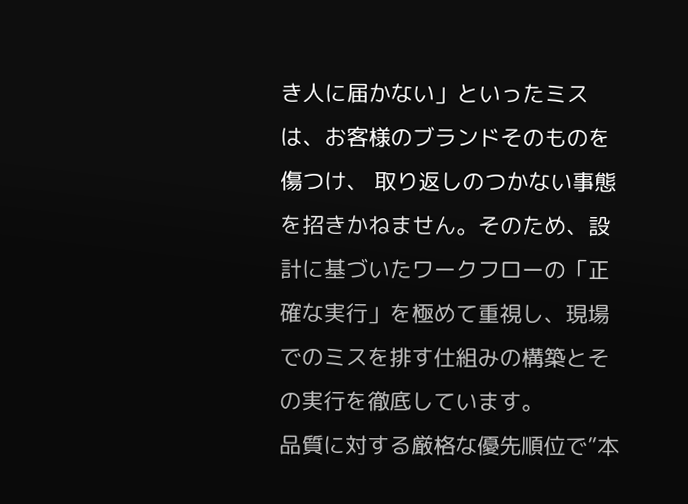き人に届かない」といったミスは、お客様のブランドそのものを傷つけ、 取り返しのつかない事態を招きかねません。そのため、設計に基づいたワークフローの「正確な実行」を極めて重視し、現場でのミスを排す仕組みの構築とその実行を徹底しています。
品質に対する厳格な優先順位で”本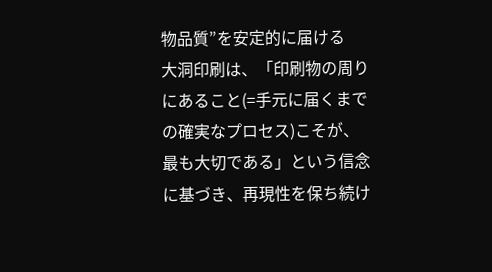物品質”を安定的に届ける
大洞印刷は、「印刷物の周りにあること(=手元に届くまでの確実なプロセス)こそが、最も大切である」という信念に基づき、再現性を保ち続け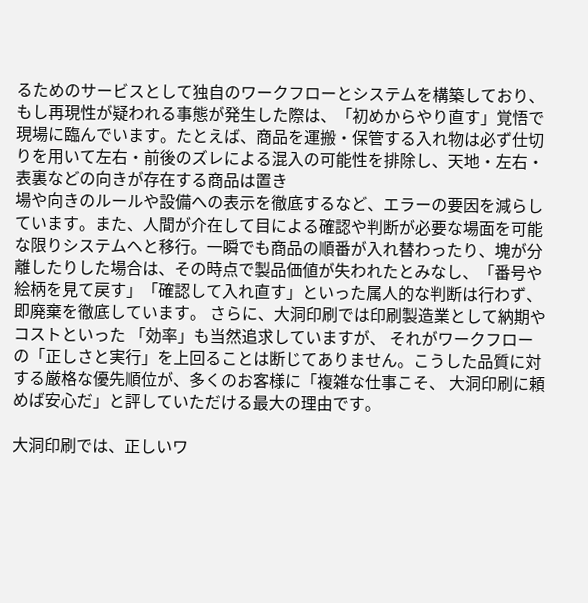るためのサービスとして独自のワークフローとシステムを構築しており、もし再現性が疑われる事態が発生した際は、「初めからやり直す」覚悟で現場に臨んでいます。たとえば、商品を運搬・保管する入れ物は必ず仕切りを用いて左右・前後のズレによる混入の可能性を排除し、天地・左右・表裏などの向きが存在する商品は置き
場や向きのルールや設備への表示を徹底するなど、エラーの要因を減らしています。また、人間が介在して目による確認や判断が必要な場面を可能な限りシステムヘと移行。一瞬でも商品の順番が入れ替わったり、塊が分離したりした場合は、その時点で製品価値が失われたとみなし、「番号や絵柄を見て戻す」「確認して入れ直す」といった属人的な判断は行わず、即廃棄を徹底しています。 さらに、大洞印刷では印刷製造業として納期やコストといった 「効率」も当然追求していますが、 それがワークフローの「正しさと実行」を上回ることは断じてありません。こうした品質に対する厳格な優先順位が、多くのお客様に「複雑な仕事こそ、 大洞印刷に頼めば安心だ」と評していただける最大の理由です。

大洞印刷では、正しいワ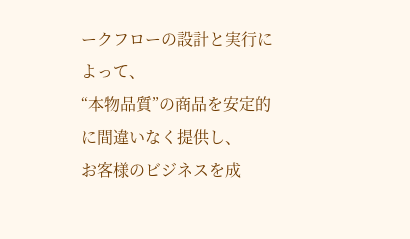ークフローの設計と実行によって、
“本物品質”の商品を安定的に間違いなく提供し、
お客様のビジネスを成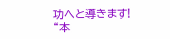功へと導きます!
“本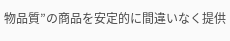物品質”の商品を安定的に間違いなく提供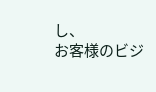し、
お客様のビジ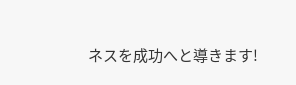ネスを成功へと導きます!